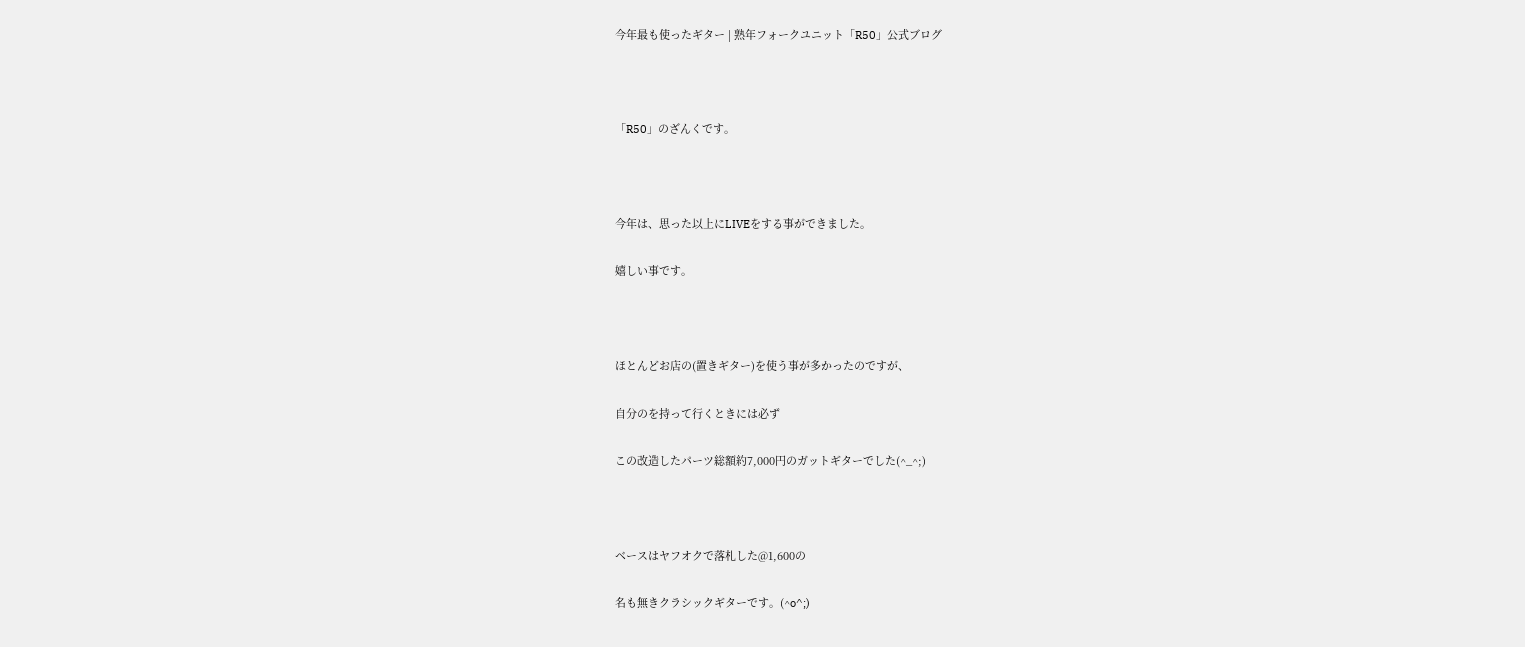今年最も使ったギター | 熟年フォークユニット「R50」公式ブログ



「R50」のざんくです。



今年は、思った以上にLIVEをする事ができました。

嬉しい事です。



ほとんどお店の(置きギター)を使う事が多かったのですが、

自分のを持って行くときには必ず

この改造したパーツ総額約7,000円のガットギターでした(^_^;)



ベースはヤフオクで落札した@1,600の

名も無きクラシックギターです。(^o^;)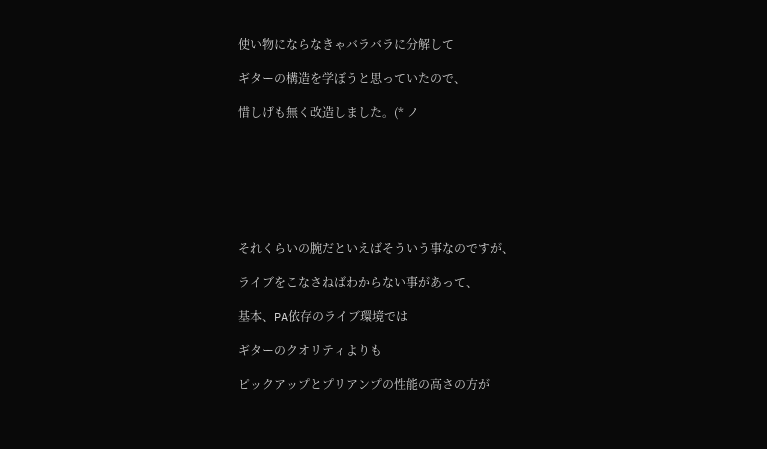使い物にならなきゃバラバラに分解して

ギターの構造を学ぼうと思っていたので、

惜しげも無く改造しました。(* ノ







それくらいの腕だといえばそういう事なのですが、

ライブをこなさねばわからない事があって、

基本、PA依存のライブ環境では

ギターのクオリティよりも

ピックアップとプリアンプの性能の高さの方が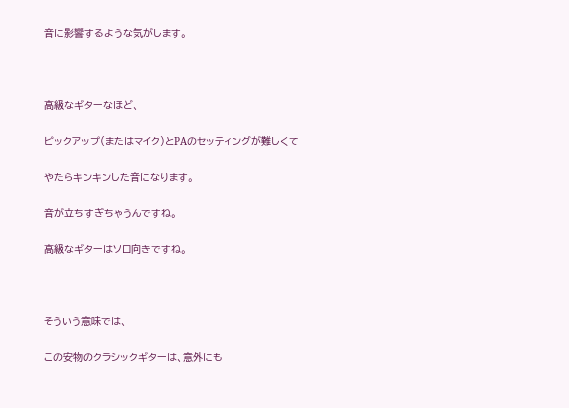音に影響するような気がします。



高級なギターなほど、

ピックアップ(またはマイク)とPAのセッティングが難しくて

やたらキンキンした音になります。

音が立ちすぎちゃうんですね。

高級なギターはソロ向きですね。



そういう意味では、

この安物のクラシックギターは、意外にも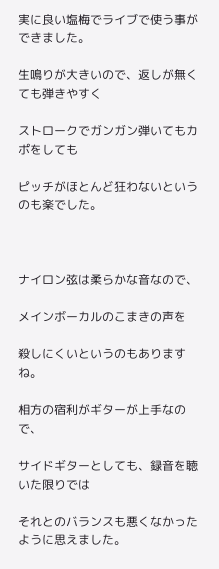実に良い塩梅でライブで使う事ができました。

生鳴りが大きいので、返しが無くても弾きやすく

ストロークでガンガン弾いてもカポをしても

ピッチがほとんど狂わないというのも楽でした。



ナイロン弦は柔らかな音なので、

メインボーカルのこまきの声を

殺しにくいというのもありますね。

相方の宿利がギターが上手なので、

サイドギターとしても、録音を聴いた限りでは

それとのバランスも悪くなかったように思えました。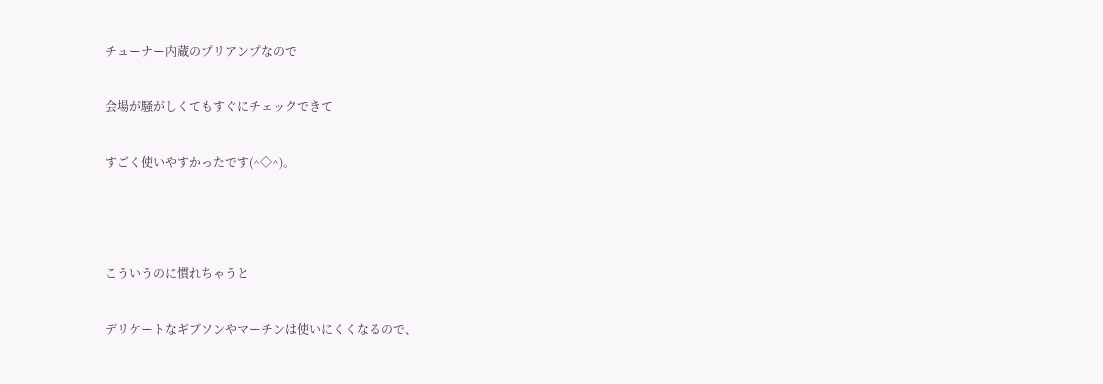チューナー内蔵のプリアンプなので

会場が騒がしくてもすぐにチェックできて

すごく使いやすかったです(^◇^)。



こういうのに慣れちゃうと

デリケートなギブソンやマーチンは使いにくくなるので、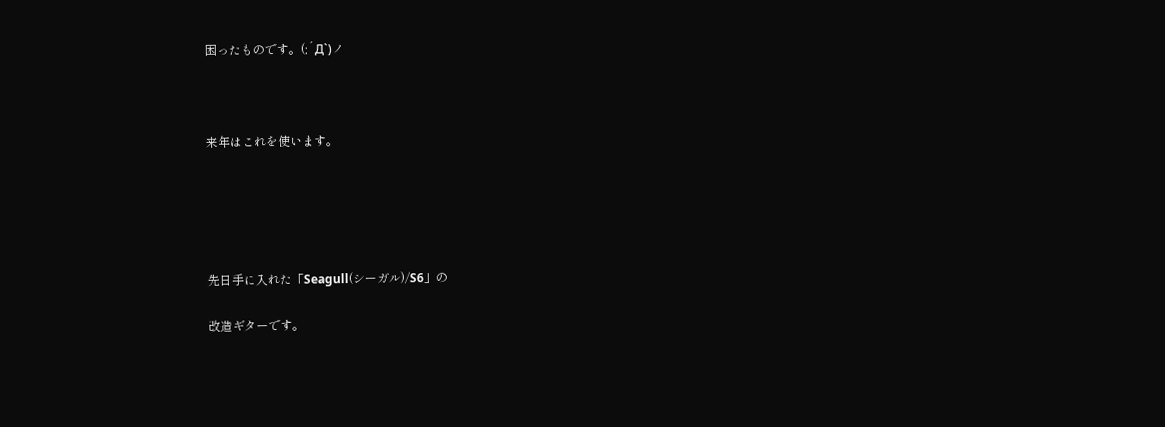困ったものです。(;´Д`)ノ



来年はこれを使います。





先日手に入れた「Seagull(シーガル)/S6」の

改造ギターです。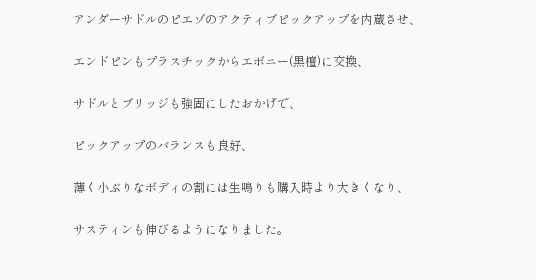アンダーサドルのピエゾのアクティブピックアップを内蔵させ、

エンドピンもプラスチックからエボニー(黒檀)に交換、

サドルとブリッジも強固にしたおかげで、

ピックアップのバランスも良好、

薄く小ぶりなボディの割には生鳴りも購入時より大きくなり、

サスティンも伸びるようになりました。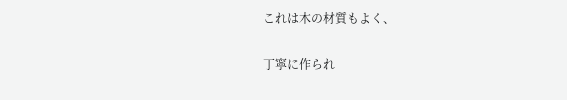これは木の材質もよく、

丁寧に作られ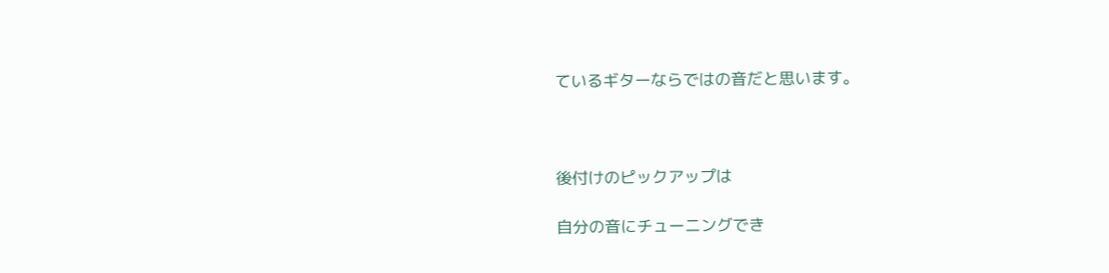ているギターならではの音だと思います。



後付けのピックアップは

自分の音にチューニングでき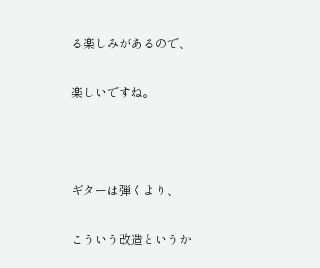る楽しみがあるので、

楽しいですね。



ギターは弾くより、

こういう改造というか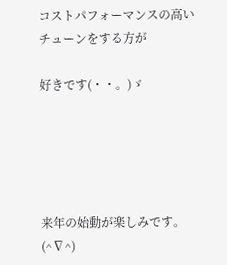コストパフォーマンスの高いチューンをする方が

好きです(・・。)ゞ





来年の始動が楽しみです。(^∇^)